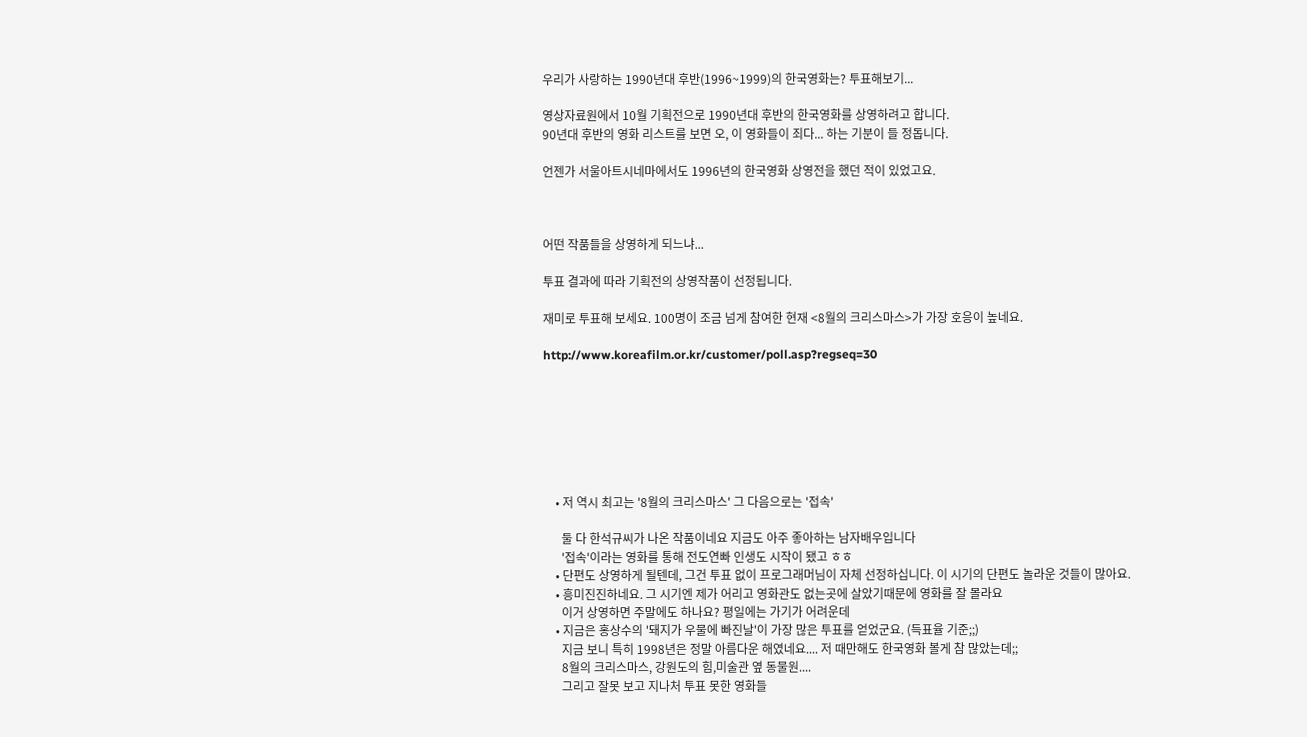우리가 사랑하는 1990년대 후반(1996~1999)의 한국영화는? 투표해보기...

영상자료원에서 10월 기획전으로 1990년대 후반의 한국영화를 상영하려고 합니다.
90년대 후반의 영화 리스트를 보면 오, 이 영화들이 죄다... 하는 기분이 들 정돕니다.

언젠가 서울아트시네마에서도 1996년의 한국영화 상영전을 했던 적이 있었고요.



어떤 작품들을 상영하게 되느냐...

투표 결과에 따라 기획전의 상영작품이 선정됩니다.

재미로 투표해 보세요. 100명이 조금 넘게 참여한 현재 <8월의 크리스마스>가 가장 호응이 높네요.

http://www.koreafilm.or.kr/customer/poll.asp?regseq=30







    • 저 역시 최고는 '8월의 크리스마스' 그 다음으로는 '접속'

      둘 다 한석규씨가 나온 작품이네요 지금도 아주 좋아하는 남자배우입니다
      '접속'이라는 영화를 통해 전도연빠 인생도 시작이 됐고 ㅎㅎ
    • 단편도 상영하게 될텐데, 그건 투표 없이 프로그래머님이 자체 선정하십니다. 이 시기의 단편도 놀라운 것들이 많아요.
    • 흥미진진하네요. 그 시기엔 제가 어리고 영화관도 없는곳에 살았기때문에 영화를 잘 몰라요
      이거 상영하면 주말에도 하나요? 평일에는 가기가 어려운데
    • 지금은 홍상수의 '돼지가 우물에 빠진날'이 가장 많은 투표를 얻었군요. (득표율 기준;;)
      지금 보니 특히 1998년은 정말 아름다운 해였네요.... 저 때만해도 한국영화 볼게 참 많았는데;;
      8월의 크리스마스, 강원도의 힘,미술관 옆 동물원....
      그리고 잘못 보고 지나처 투표 못한 영화들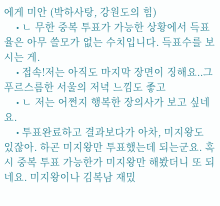에게 미안 (박하사탕, 강원도의 힘)
    • ㄴ 무한 중복 투표가 가능한 상황에서 득표율은 아무 쓸모가 없는 수치입니다. 득표수를 보시는 게.
    • 접속!저는 아직도 마지막 장면이 징해요..그 푸르스름한 서울의 저녁 느낌도 좋고
    • ㄴ 저는 어쩐지 행복한 장의사가 보고 싶네요.
    • 투표완료하고 결과보다가 아차, 미지왕도 있잖아. 하곤 미지왕만 투표했는데 되는군요. 혹시 중복 투표 가능한가 미지왕만 해봤더니 또 되네요. 미지왕이나 김복남 재밌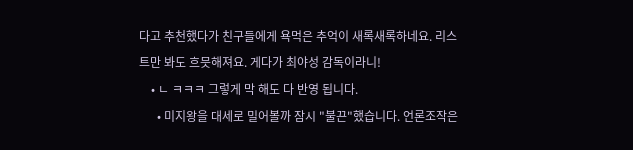다고 추천했다가 친구들에게 욕먹은 추억이 새록새록하네요. 리스트만 봐도 흐믓해져요. 게다가 최야성 감독이라니!
    • ㄴ ㅋㅋㅋ 그렇게 막 해도 다 반영 됩니다.
      • 미지왕을 대세로 밀어볼까 잠시 "불끈"했습니다. 언론조작은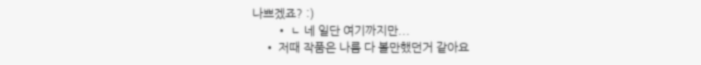나쁘겠죠? :)
        • ㄴ 네 일단 여기까지만...
    • 저때 작품은 나름 다 볼만했던거 같아요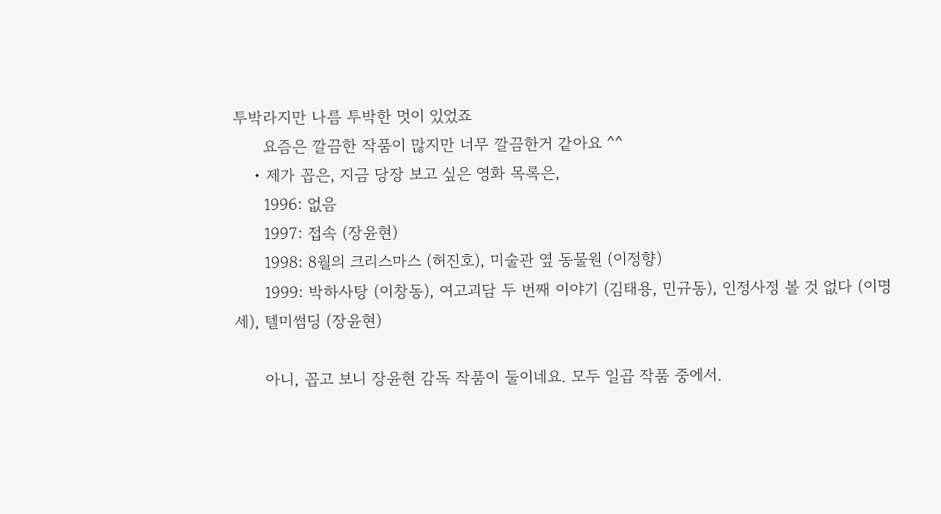투박라지만 나름 투박한 멋이 있었죠
      요즘은 깔끔한 작품이 많지만 너무 깔끔한거 같아요 ^^
    • 제가 꼽은, 지금 당장 보고 싶은 영화 목록은,
      1996: 없음
      1997: 접속 (장윤현)
      1998: 8월의 크리스마스 (허진호), 미술관 옆 동물원 (이정향)
      1999: 박하사탕 (이창동), 여고괴담 두 번째 이야기 (김태용, 민규동), 인정사정 볼 것 없다 (이명세), 텔미썸딩 (장윤현)

      아니, 꼽고 보니 장윤현 감독 작품이 둘이네요. 모두 일곱 작품 중에서.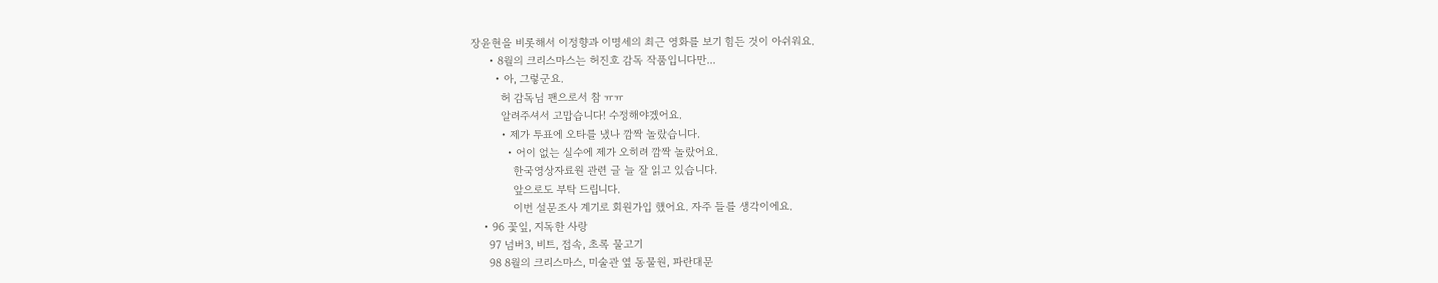장윤현을 비롯해서 이정향과 이명세의 최근 영화를 보기 힘든 것이 아쉬워요.
      • 8월의 크리스마스는 허진호 감독 작품입니다만...
        • 아, 그렇군요.
          허 감독님 팬으로서 참 ㅠㅠ
          알려주셔서 고맙습니다! 수정해야겠어요.
          • 제가 투표에 오타를 냈나 깜짝 놀랐습니다.
            • 어이 없는 실수에 제가 오히려 깜짝 놀랐어요.
              한국영상자료원 관련 글 늘 잘 읽고 있습니다.
              앞으로도 부탁 드립니다.
              이번 설문조사 계기로 회원가입 했어요. 자주 들를 생각이에요.
    • 96 꽃잎, 지독한 사랑
      97 넘버3, 비트, 접속, 초록 물고기
      98 8월의 크리스마스, 미술관 옆 동물원, 파란대문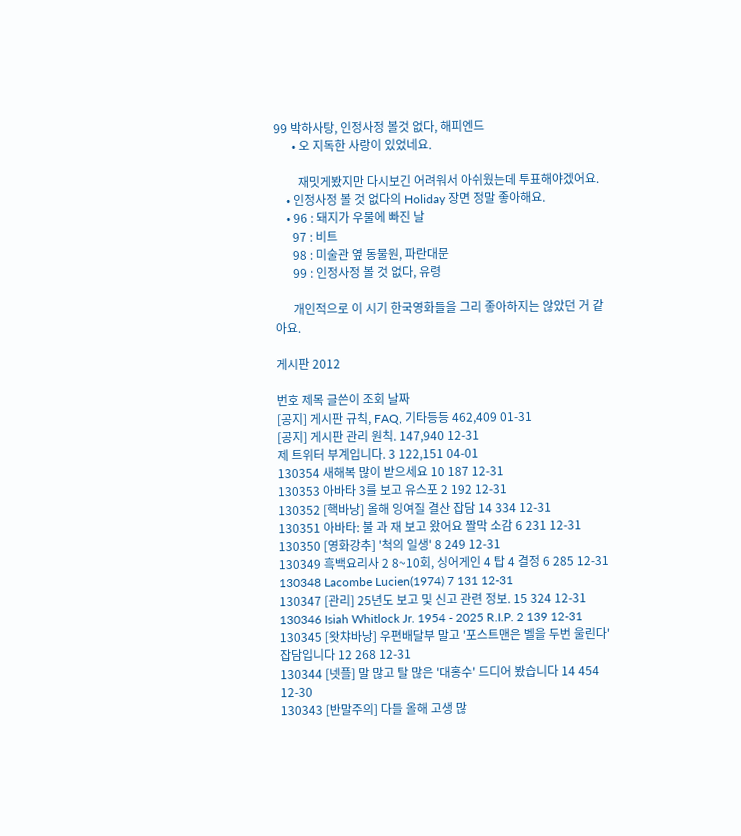99 박하사탕, 인정사정 볼것 없다, 해피엔드
      • 오 지독한 사랑이 있었네요.

        재밋게봤지만 다시보긴 어려워서 아쉬웠는데 투표해야겠어요.
    • 인정사정 볼 것 없다의 Holiday 장면 정말 좋아해요.
    • 96 : 돼지가 우물에 빠진 날
      97 : 비트
      98 : 미술관 옆 동물원, 파란대문
      99 : 인정사정 볼 것 없다, 유령

      개인적으로 이 시기 한국영화들을 그리 좋아하지는 않았던 거 같아요.

게시판 2012

번호 제목 글쓴이 조회 날짜
[공지] 게시판 규칙, FAQ, 기타등등 462,409 01-31
[공지] 게시판 관리 원칙. 147,940 12-31
제 트위터 부계입니다. 3 122,151 04-01
130354 새해복 많이 받으세요 10 187 12-31
130353 아바타 3를 보고 유스포 2 192 12-31
130352 [핵바낭] 올해 잉여질 결산 잡담 14 334 12-31
130351 아바타: 불 과 재 보고 왔어요 짤막 소감 6 231 12-31
130350 [영화강추] '척의 일생' 8 249 12-31
130349 흑백요리사 2 8~10회, 싱어게인 4 탑 4 결정 6 285 12-31
130348 Lacombe Lucien(1974) 7 131 12-31
130347 [관리] 25년도 보고 및 신고 관련 정보. 15 324 12-31
130346 Isiah Whitlock Jr. 1954 - 2025 R.I.P. 2 139 12-31
130345 [왓챠바낭] 우편배달부 말고 '포스트맨은 벨을 두번 울린다' 잡담입니다 12 268 12-31
130344 [넷플] 말 많고 탈 많은 '대홍수' 드디어 봤습니다 14 454 12-30
130343 [반말주의] 다들 올해 고생 많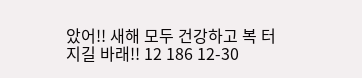았어!! 새해 모두 건강하고 복 터지길 바래!! 12 186 12-30